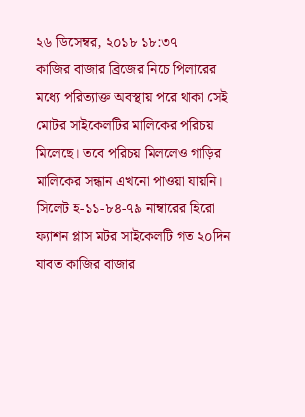২৬ ডিসেম্বর, ২০১৮ ১৮:৩৭
কাজির বাজার ব্রিজের নিচে পিলারের মধ্যে পরিত্যাক্ত অবস্থায় পরে থাকা সেই মোটর সাইকেলটির মালিকের পরিচয় মিলেছে। তবে পরিচয় মিললেও গাড়ির মালিকের সন্ধান এখনো পাওয়া যায়নি। সিলেট হ-১১-৮৪-৭৯ নাম্বারের হিরো ফ্যাশন প্লাস মটর সাইকেলটি গত ২০দিন যাবত কাজির বাজার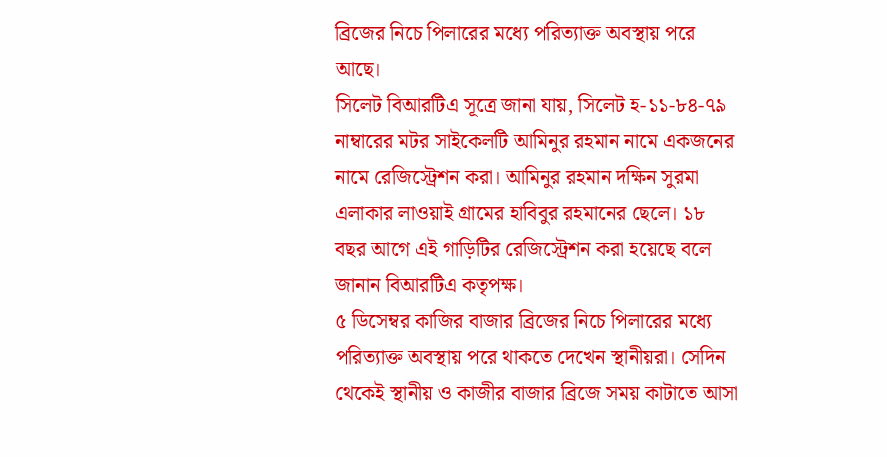ব্রিজের নিচে পিলারের মধ্যে পরিত্যাক্ত অবস্থায় পরে আছে।
সিলেট বিআরটিএ সূত্রে জানা যায়, সিলেট হ-১১-৮৪-৭৯ নাম্বারের মটর সাইকেলটি আমিনুর রহমান নামে একজনের নামে রেজিস্ট্রেশন করা। আমিনুর রহমান দক্ষিন সুরমা এলাকার লাওয়াই গ্রামের হাবিবুর রহমানের ছেলে। ১৮ বছর আগে এই গাড়িটির রেজিস্ট্রেশন করা হয়েছে বলে জানান বিআরটিএ কতৃপক্ষ।
৫ ডিসেম্বর কাজির বাজার ব্রিজের নিচে পিলারের মধ্যে পরিত্যাক্ত অবস্থায় পরে থাকতে দেখেন স্থানীয়রা। সেদিন থেকেই স্থানীয় ও কাজীর বাজার ব্রিজে সময় কাটাতে আসা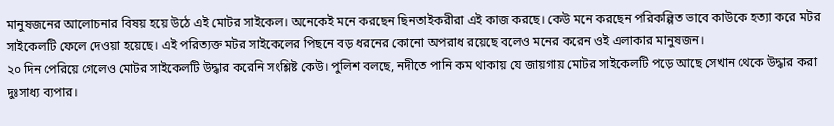মানুষজনের আলোচনার বিষয় হয়ে উঠে এই মোটর সাইকেল। অনেকেই মনে করছেন ছিনতাইকরীরা এই কাজ করছে। কেউ মনে করছেন পরিকল্পিত ভাবে কাউকে হত্যা করে মটর সাইকেলটি ফেলে দেওয়া হয়েছে। এই পরিত্যক্ত মটর সাইকেলের পিছনে বড় ধরনের কোনো অপরাধ রয়েছে বলেও মনের করেন ওই এলাকার মানুষজন।
২০ দিন পেরিয়ে গেলেও মোটর সাইকেলটি উদ্ধার করেনি সংশ্লিষ্ট কেউ। পুলিশ বলছে, নদীতে পানি কম থাকায় যে জায়গায় মোটর সাইকেলটি পড়ে আছে সেখান থেকে উদ্ধার করা দুঃসাধ্য ব্যপার।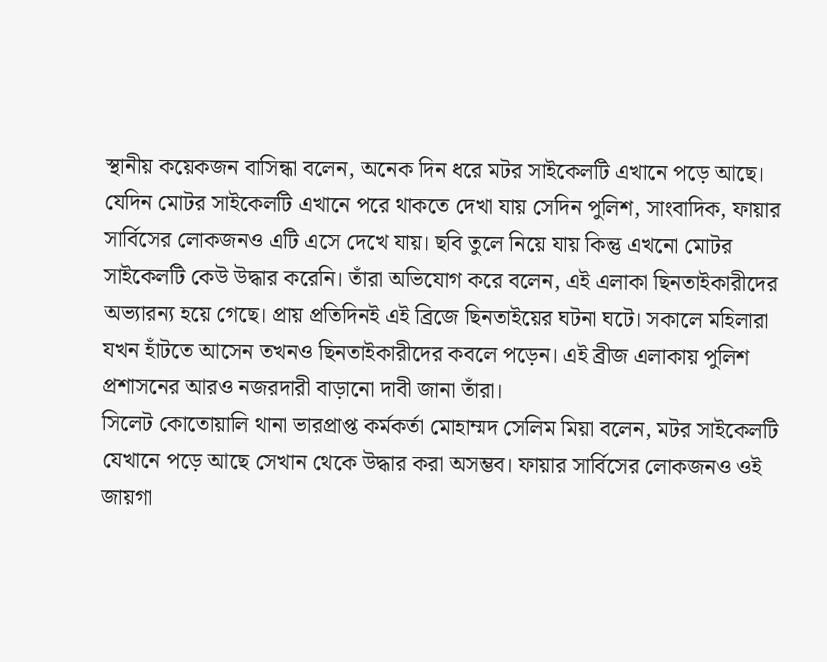স্থানীয় কয়েকজন বাসিন্ধা বলেন, অনেক দিন ধরে মটর সাইকেলটি এখানে পড়ে আছে। যেদিন মোটর সাইকেলটি এখানে পরে থাকতে দেখা যায় সেদিন পুলিশ, সাংবাদিক, ফায়ার সার্বিসের লোকজনও এটি এসে দেখে যায়। ছবি তুলে নিয়ে যায় কিন্তু এখনো মোটর সাইকেলটি কেউ উদ্ধার করেনি। তাঁরা অভিযোগ করে বলেন, এই এলাকা ছিনতাইকারীদের অভ্যারন্য হয়ে গেছে। প্রায় প্রতিদিনই এই ব্রিজে ছিনতাইয়ের ঘটনা ঘটে। সকালে মহিলারা যখন হাঁটতে আসেন তখনও ছিনতাইকারীদের কবলে পড়েন। এই ব্রীজ এলাকায় পুলিশ প্রশাসনের আরও নজরদারী বাড়ানো দাবী জানা তাঁরা।
সিলেট কোতোয়ালি থানা ভারপ্রাপ্ত কর্মকর্তা মোহাম্মদ সেলিম মিয়া বলেন, মটর সাইকেলটি যেখানে পড়ে আছে সেখান থেকে উদ্ধার করা অসম্ভব। ফায়ার সার্বিসের লোকজনও ওই জায়গা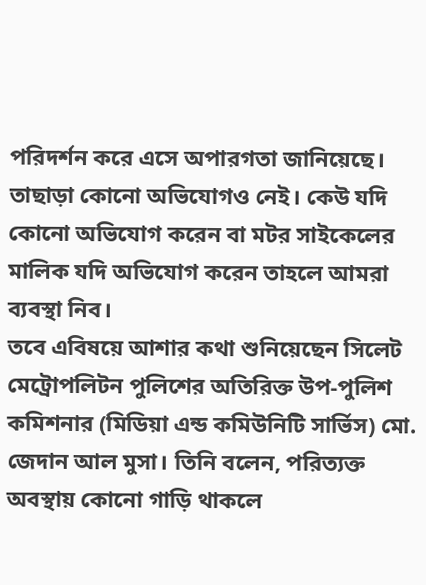পরিদর্শন করে এসে অপারগতা জানিয়েছে। তাছাড়া কোনো অভিযোগও নেই। কেউ যদি কোনো অভিযোগ করেন বা মটর সাইকেলের মালিক যদি অভিযোগ করেন তাহলে আমরা ব্যবস্থা নিব।
তবে এবিষয়ে আশার কথা শুনিয়েছেন সিলেট মেট্রোপলিটন পুলিশের অতিরিক্ত উপ-পুলিশ কমিশনার (মিডিয়া এন্ড কমিউনিটি সার্ভিস) মো. জেদান আল মুসা। তিনি বলেন, পরিত্যক্ত অবস্থায় কোনো গাড়ি থাকলে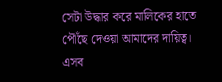সেটা উদ্ধার করে মালিকের হাতে পৌঁছে দেওয়া আমাদের দায়িত্ব। এসব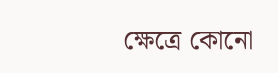ক্ষেত্রে কোনো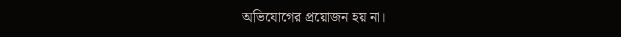অভিযোগের প্রয়োজন হয় না।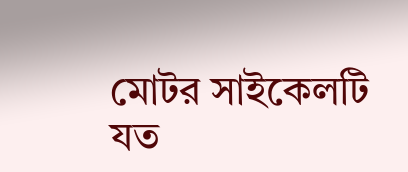মোটর সাইকেলটি যত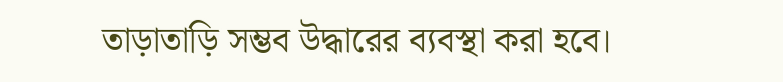তাড়াতাড়ি সম্ভব উদ্ধারের ব্যবস্থা করা হবে।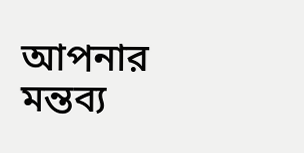আপনার মন্তব্য